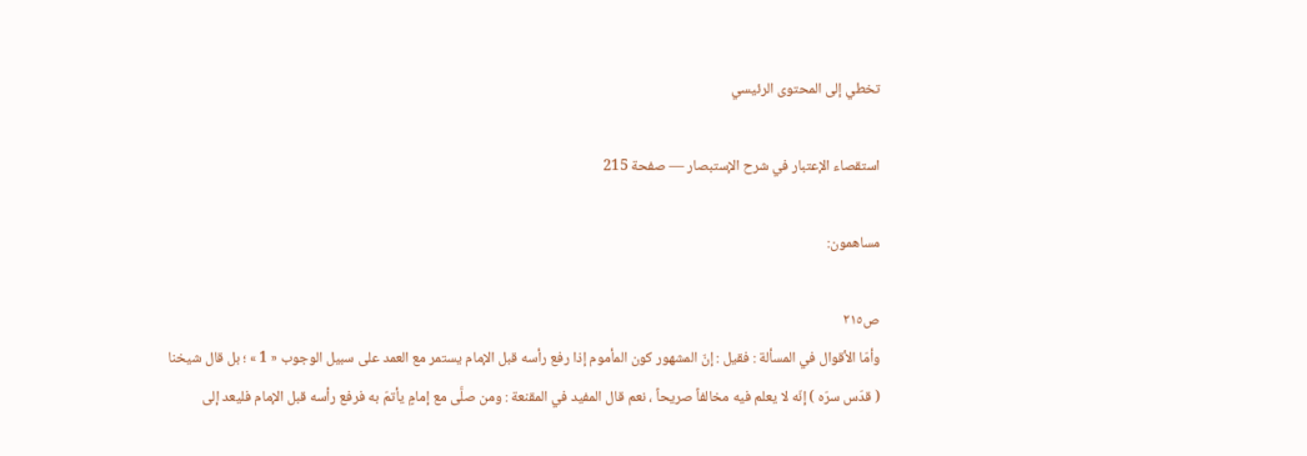تخطي إلى المحتوى الرئيسي

استقصاء الإعتبار في شرح الإستبصار — صفحة 215

مساهمون:

ص٢١٥
وأمّا الأقوال في المسألة : فقيل : إنّ المشهور كون المأموم إذا رفع رأسه قبل الإمام يستمر مع العمد على سبيل الوجوب « 1 » ؛ بل قال شيخنا ( قدّس سرّه ) إنّه لا يعلم فيه مخالفاً صريحاً ، نعم قال المفيد في المقنعة : ومن صلَّى مع إمامٍ يأتمّ به فرفع رأسه قبل الإمام فليعد إلى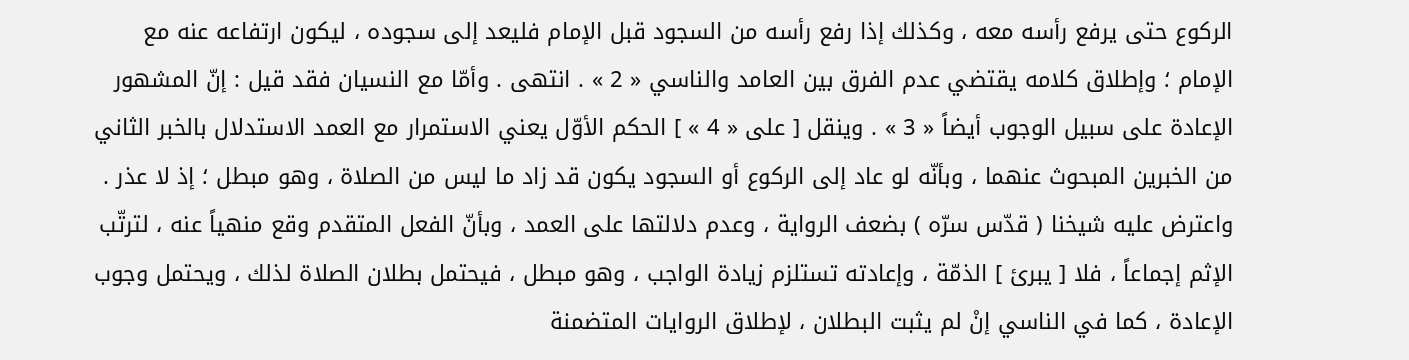الركوع حتى يرفع رأسه معه ، وكذلك إذا رفع رأسه من السجود قبل الإمام فليعد إلى سجوده ، ليكون ارتفاعه عنه مع الإمام ؛ وإطلاق كلامه يقتضي عدم الفرق بين العامد والناسي « 2 » . انتهى . وأمّا مع النسيان فقد قيل : إنّ المشهور الإعادة على سبيل الوجوب أيضاً « 3 » . وينقل [ على « 4 » ] الحكم الأوّل يعني الاستمرار مع العمد الاستدلال بالخبر الثاني من الخبرين المبحوث عنهما ، وبأنّه لو عاد إلى الركوع أو السجود يكون قد زاد ما ليس من الصلاة ، وهو مبطل ؛ إذ لا عذر . واعترض عليه شيخنا ( قدّس سرّه ) بضعف الرواية ، وعدم دلالتها على العمد ، وبأنّ الفعل المتقدم وقع منهياً عنه ، لترتّب الإثم إجماعاً ، فلا [ يبرئ ] الذمّة ، وإعادته تستلزم زيادة الواجب ، وهو مبطل ، فيحتمل بطلان الصلاة لذلك ، ويحتمل وجوب الإعادة ، كما في الناسي إنْ لم يثبت البطلان ، لإطلاق الروايات المتضمنة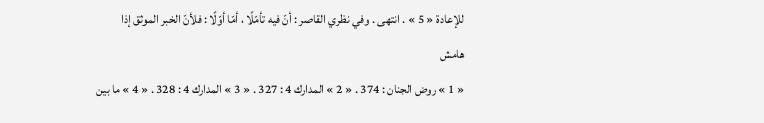للإعادة « 5 » . انتهى . وفي نظري القاصر : أنّ فيه تأمّلًا ، أمّا أوّلًا : فلأنّ الخبر الموثق إذا
هامش
« 1 » روض الجنان : 374 . « 2 » المدارك 4 : 327 . « 3 » المدارك 4 : 328 . « 4 » ما بين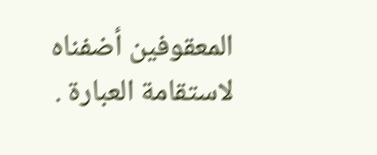المعقوفين أضفناه لاستقامة العبارة .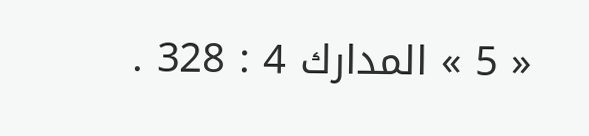« 5 » المدارك 4 : 328 .